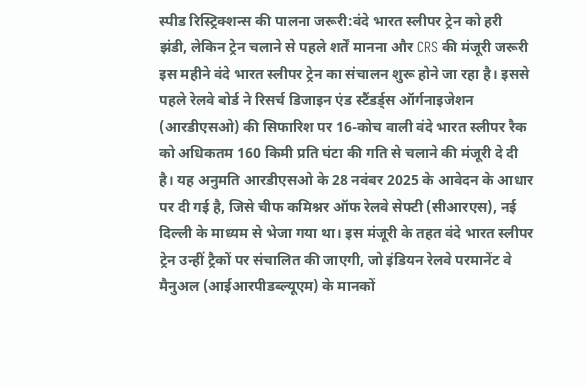स्पीड रिस्ट्रिक्शन्स की पालना जरूरी:वंदे भारत स्लीपर ट्रेन को हरी झंडी, लेकिन ट्रेन चलाने से पहले शर्तें मानना और CRS की मंजूरी जरूरी
इस महीने वंदे भारत स्लीपर ट्रेन का संचालन शुरू होने जा रहा है। इससे पहले रेलवे बोर्ड ने रिसर्च डिजाइन एंड स्टैंडर्ड्स ऑर्गनाइजेशन (आरडीएसओ) की सिफारिश पर 16-कोच वाली वंदे भारत स्लीपर रैक को अधिकतम 160 किमी प्रति घंटा की गति से चलाने की मंजूरी दे दी है। यह अनुमति आरडीएसओ के 28 नवंबर 2025 के आवेदन के आधार पर दी गई है, जिसे चीफ कमिश्नर ऑफ रेलवे सेफ्टी (सीआरएस), नई दिल्ली के माध्यम से भेजा गया था। इस मंजूरी के तहत वंदे भारत स्लीपर ट्रेन उन्हीं ट्रैकों पर संचालित की जाएगी, जो इंडियन रेलवे परमानेंट वे मैनुअल (आईआरपीडब्ल्यूएम) के मानकों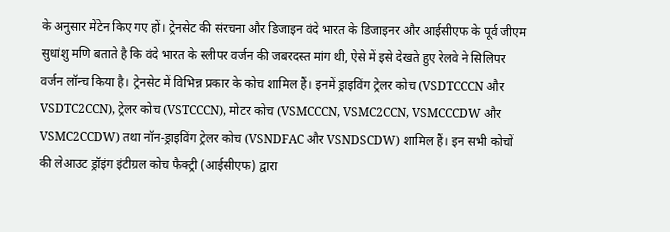के अनुसार मेंटेन किए गए हों। ट्रेनसेट की संरचना और डिजाइन वंदे भारत के डिजाइनर और आईसीएफ के पूर्व जीएम सुधांशु मणि बताते है कि वंदे भारत के स्लीपर वर्जन की जबरदस्त मांग थी, ऐसे में इसे देखते हुए रेलवे ने सिलिपर वर्जन लॉन्च किया है। ट्रेनसेट में विभिन्न प्रकार के कोच शामिल हैं। इनमें ड्राइविंग ट्रेलर कोच (VSDTCCCN और VSDTC2CCN), ट्रेलर कोच (VSTCCCN), मोटर कोच (VSMCCCN, VSMC2CCN, VSMCCCDW और VSMC2CCDW) तथा नॉन-ड्राइविंग ट्रेलर कोच (VSNDFAC और VSNDSCDW) शामिल हैं। इन सभी कोचों की लेआउट ड्रॉइंग इंटीग्रल कोच फैक्ट्री (आईसीएफ) द्वारा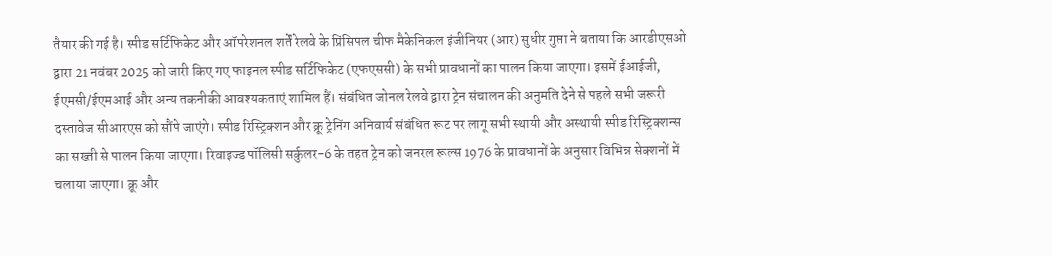तैयार की गई है। स्पीड सर्टिफिकेट और ऑपरेशनल शर्तें रेलवे के प्रिंसिपल चीफ मैकेनिकल इंजीनियर (आर) सुधीर गुप्ता ने बताया कि आरडीएसओ द्वारा 21 नवंबर 2025 को जारी किए गए फाइनल स्पीड सर्टिफिकेट (एफएससी) के सभी प्रावधानों का पालन किया जाएगा। इसमें ईआईजी, ईएमसी/ईएमआई और अन्य तकनीकी आवश्यकताएं शामिल हैं। संबंधित जोनल रेलवे द्वारा ट्रेन संचालन की अनुमति देने से पहले सभी जरूरी दस्तावेज सीआरएस को सौंपे जाएंगे। स्पीड रिस्ट्रिक्शन और क्रू ट्रेनिंग अनिवार्य संबंधित रूट पर लागू सभी स्थायी और अस्थायी स्पीड रिस्ट्रिक्शन्स का सख्ती से पालन किया जाएगा। रिवाइज्ड पॉलिसी सर्कुलर-6 के तहत ट्रेन को जनरल रूल्स 1976 के प्रावधानों के अनुसार विभिन्न सेक्शनों में चलाया जाएगा। क्रू और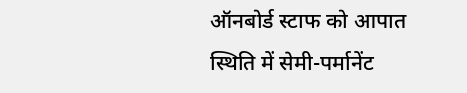ऑनबोर्ड स्टाफ को आपात स्थिति में सेमी-पर्मानेंट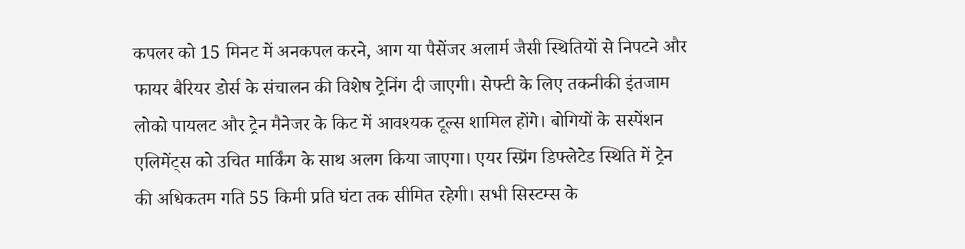कपलर को 15 मिनट में अनकपल करने, आग या पैसेंजर अलार्म जैसी स्थितियों से निपटने और फायर बैरियर डोर्स के संचालन की विशेष ट्रेनिंग दी जाएगी। सेफ्टी के लिए तकनीकी इंतजाम लोको पायलट और ट्रेन मैनेजर के किट में आवश्यक टूल्स शामिल होंगे। बोगियों के सस्पेंशन एलिमेंट्स को उचित मार्किंग के साथ अलग किया जाएगा। एयर स्प्रिंग डिफ्लेटेड स्थिति में ट्रेन की अधिकतम गति 55 किमी प्रति घंटा तक सीमित रहेगी। सभी सिस्टम्स के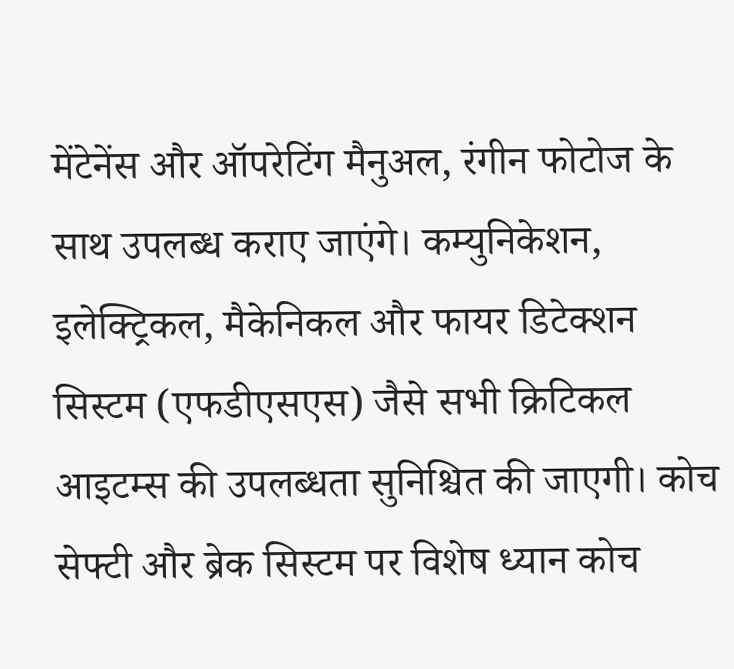मेंटेनेंस और ऑपरेटिंग मैनुअल, रंगीन फोटोज के साथ उपलब्ध कराए जाएंगे। कम्युनिकेशन, इलेक्ट्रिकल, मैकेनिकल और फायर डिटेक्शन सिस्टम (एफडीएसएस) जैसे सभी क्रिटिकल आइटम्स की उपलब्धता सुनिश्चित की जाएगी। कोच सेफ्टी और ब्रेक सिस्टम पर विशेष ध्यान कोच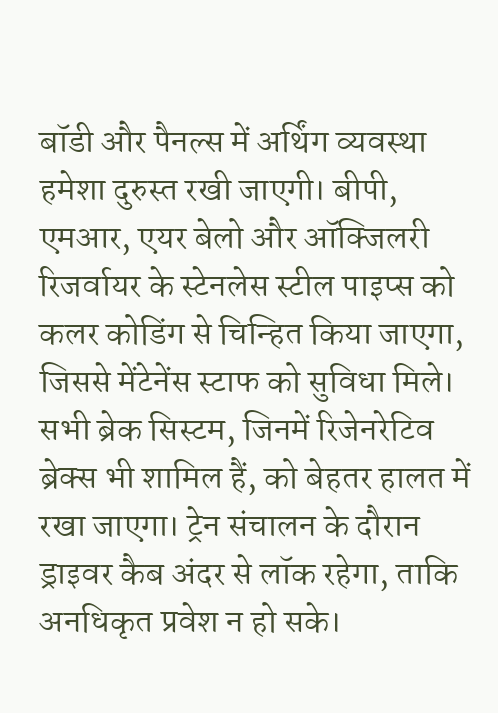बॉडी और पैनल्स में अर्थिंग व्यवस्था हमेशा दुरुस्त रखी जाएगी। बीपी, एमआर, एयर बेलो और ऑक्जिलरी रिजर्वायर के स्टेनलेस स्टील पाइप्स को कलर कोडिंग से चिन्हित किया जाएगा, जिससे मेंटेनेंस स्टाफ को सुविधा मिले। सभी ब्रेक सिस्टम, जिनमें रिजेनरेटिव ब्रेक्स भी शामिल हैं, को बेहतर हालत में रखा जाएगा। ट्रेन संचालन के दौरान ड्राइवर कैब अंदर से लॉक रहेगा, ताकि अनधिकृत प्रवेश न हो सके।